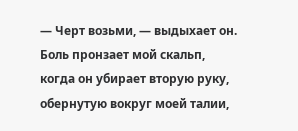— Черт возьми, — выдыхает он. Боль пронзает мой скальп, когда он убирает вторую руку, обернутую вокруг моей талии,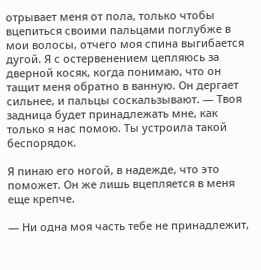отрывает меня от пола, только чтобы вцепиться своими пальцами поглубже в мои волосы, отчего моя спина выгибается дугой. Я с остервенением цепляюсь за дверной косяк, когда понимаю, что он тащит меня обратно в ванную. Он дергает сильнее, и пальцы соскальзывают. — Твоя задница будет принадлежать мне, как только я нас помою. Ты устроила такой беспорядок.

Я пинаю его ногой, в надежде, что это поможет. Он же лишь вцепляется в меня еще крепче.

— Ни одна моя часть тебе не принадлежит,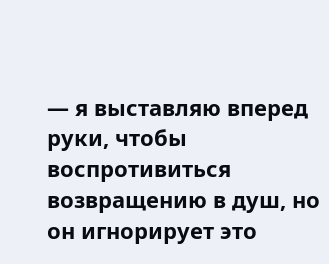— я выставляю вперед руки, чтобы воспротивиться возвращению в душ, но он игнорирует это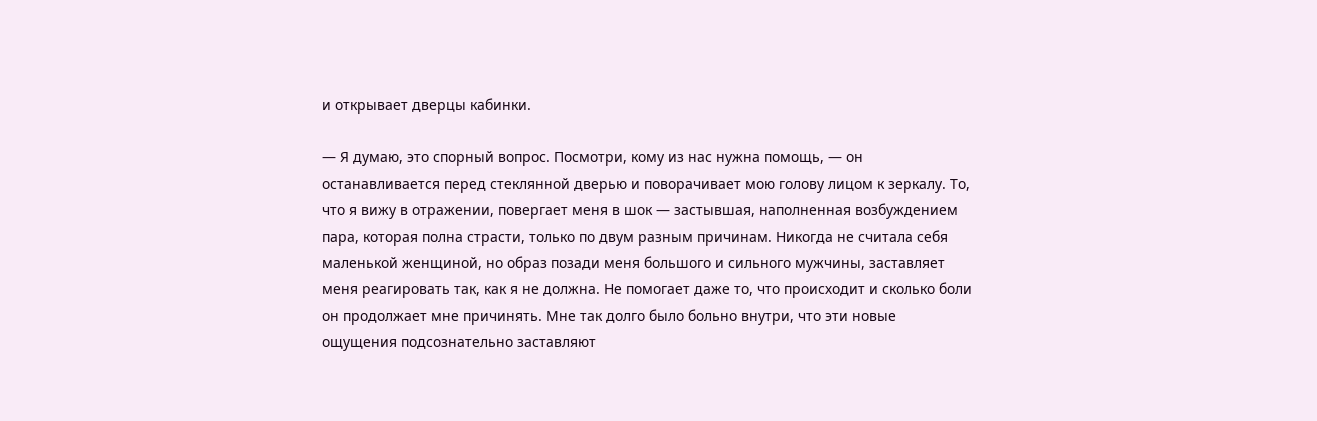и открывает дверцы кабинки.

— Я думаю, это спорный вопрос. Посмотри, кому из нас нужна помощь, — он останавливается перед стеклянной дверью и поворачивает мою голову лицом к зеркалу. То, что я вижу в отражении, повергает меня в шок — застывшая, наполненная возбуждением пара, которая полна страсти, только по двум разным причинам. Никогда не считала себя маленькой женщиной, но образ позади меня большого и сильного мужчины, заставляет меня реагировать так, как я не должна. Не помогает даже то, что происходит и сколько боли он продолжает мне причинять. Мне так долго было больно внутри, что эти новые ощущения подсознательно заставляют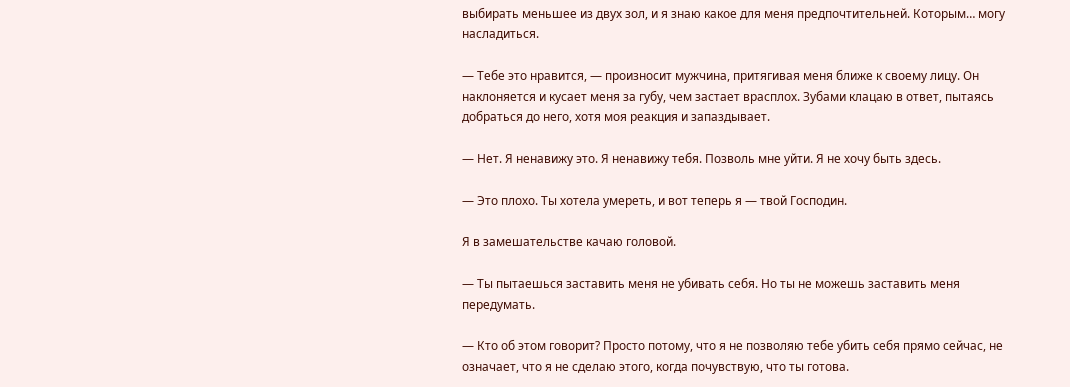выбирать меньшее из двух зол, и я знаю какое для меня предпочтительней. Которым… могу насладиться.

— Тебе это нравится, — произносит мужчина, притягивая меня ближе к своему лицу. Он наклоняется и кусает меня за губу, чем застает врасплох. Зубами клацаю в ответ, пытаясь добраться до него, хотя моя реакция и запаздывает.

— Нет. Я ненавижу это. Я ненавижу тебя. Позволь мне уйти. Я не хочу быть здесь.

— Это плохо. Ты хотела умереть, и вот теперь я — твой Господин.

Я в замешательстве качаю головой.

— Ты пытаешься заставить меня не убивать себя. Но ты не можешь заставить меня передумать.

— Кто об этом говорит? Просто потому, что я не позволяю тебе убить себя прямо сейчас, не означает, что я не сделаю этого, когда почувствую, что ты готова.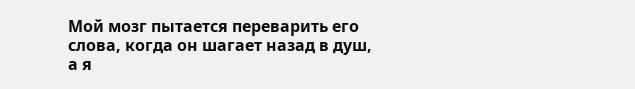Мой мозг пытается переварить его слова, когда он шагает назад в душ, а я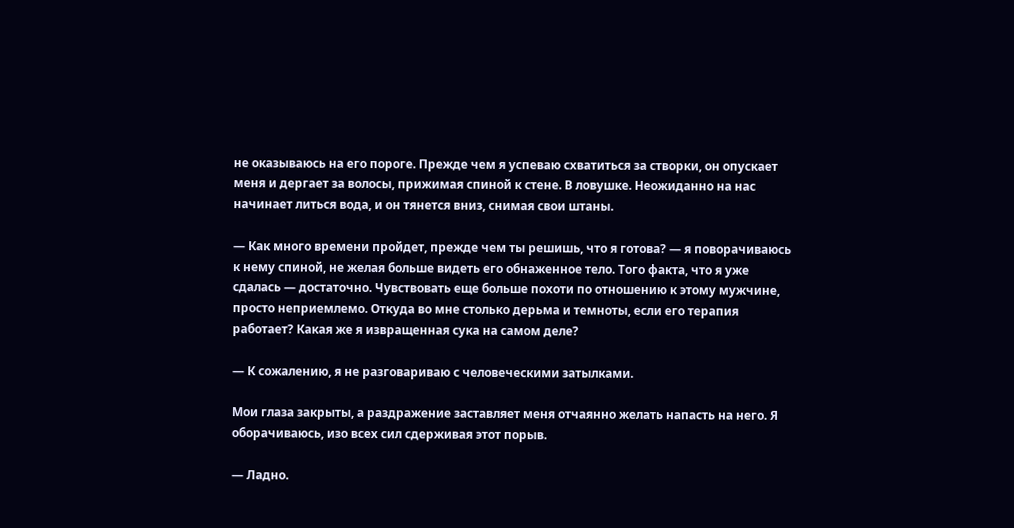не оказываюсь на его пороге. Прежде чем я успеваю схватиться за створки, он опускает меня и дергает за волосы, прижимая спиной к стене. В ловушке. Неожиданно на нас начинает литься вода, и он тянется вниз, снимая свои штаны.

— Как много времени пройдет, прежде чем ты решишь, что я готова? — я поворачиваюсь к нему спиной, не желая больше видеть его обнаженное тело. Того факта, что я уже сдалась — достаточно. Чувствовать еще больше похоти по отношению к этому мужчине, просто неприемлемо. Откуда во мне столько дерьма и темноты, если его терапия работает? Какая же я извращенная сука на самом деле?

— К сожалению, я не разговариваю с человеческими затылками.

Мои глаза закрыты, а раздражение заставляет меня отчаянно желать напасть на него. Я оборачиваюсь, изо всех сил сдерживая этот порыв.

— Ладно.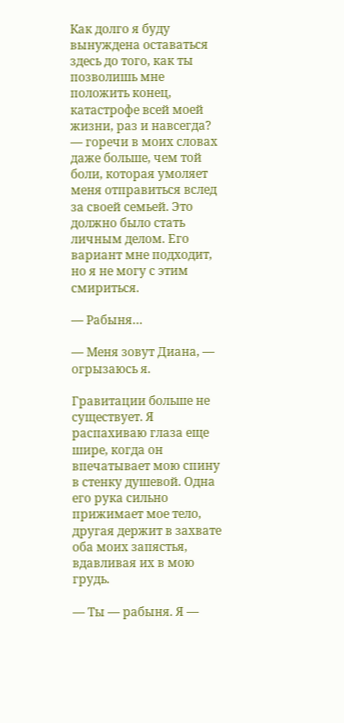Как долго я буду вынуждена оставаться здесь до того, как ты позволишь мне положить конец, катастрофе всей моей жизни, раз и навсегда? — горечи в моих словах даже больше, чем той боли, которая умоляет меня отправиться вслед за своей семьей. Это должно было стать личным делом. Его вариант мне подходит, но я не могу с этим смириться.

— Рабыня…

— Меня зовут Диана, — огрызаюсь я.

Гравитации больше не существует. Я распахиваю глаза еще шире, когда он впечатывает мою спину в стенку душевой. Одна его рука сильно прижимает мое тело, другая держит в захвате оба моих запястья, вдавливая их в мою грудь.

— Ты — рабыня. Я —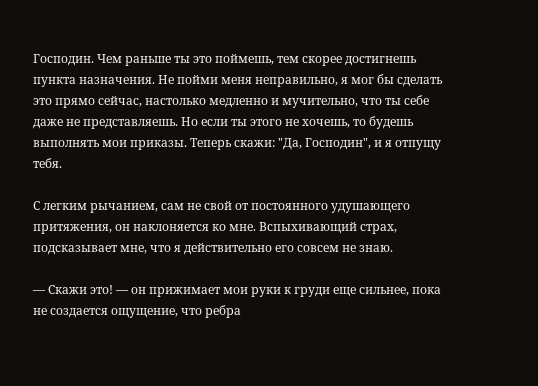Господин. Чем раньше ты это поймешь, тем скорее достигнешь пункта назначения. Не пойми меня неправильно, я мог бы сделать это прямо сейчас, настолько медленно и мучительно, что ты себе даже не представляешь. Но если ты этого не хочешь, то будешь выполнять мои приказы. Теперь скажи: "Да, Господин", и я отпущу тебя.

С легким рычанием, сам не свой от постоянного удушающего притяжения, он наклоняется ко мне. Вспыхивающий страх, подсказывает мне, что я действительно его совсем не знаю.

— Скажи это! — он прижимает мои руки к груди еще сильнее, пока не создается ощущение, что ребра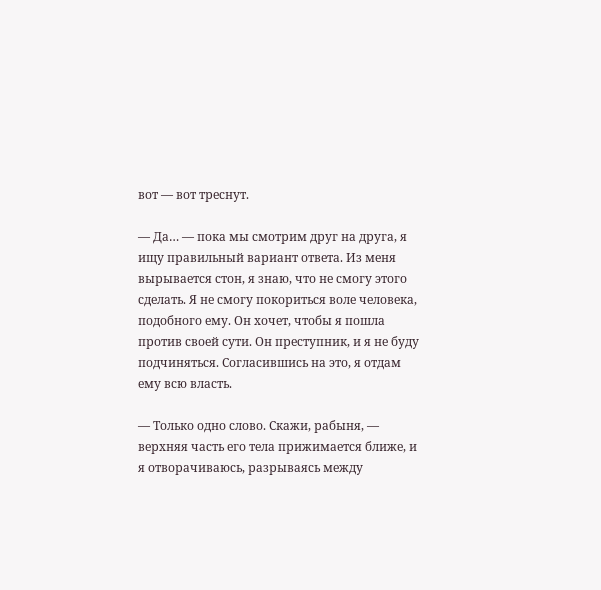вот — вот треснут.

— Да… — пока мы смотрим друг на друга, я ищу правильный вариант ответа. Из меня вырывается стон, я знаю, что не смогу этого сделать. Я не смогу покориться воле человека, подобного ему. Он хочет, чтобы я пошла против своей сути. Он преступник, и я не буду подчиняться. Согласившись на это, я отдам ему всю власть.

— Только одно слово. Скажи, рабыня, — верхняя часть его тела прижимается ближе, и я отворачиваюсь, разрываясь между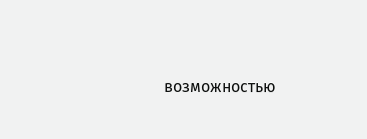возможностью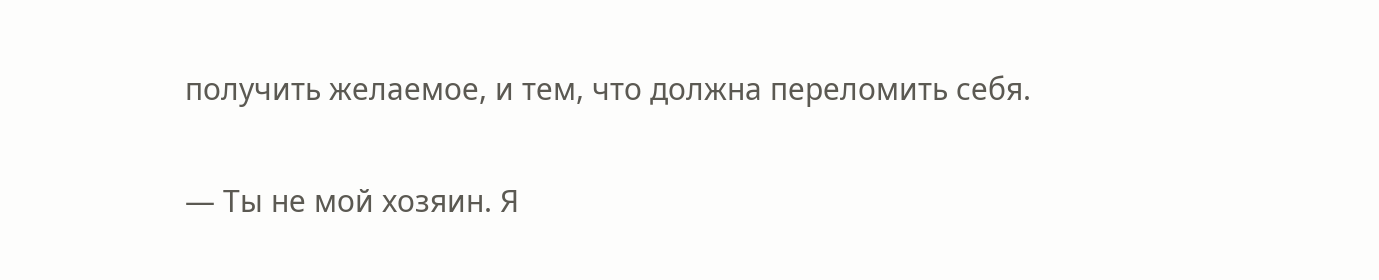получить желаемое, и тем, что должна переломить себя.

— Ты не мой хозяин. Я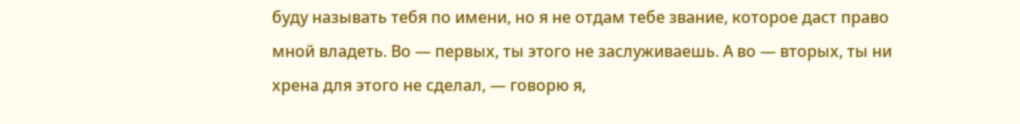буду называть тебя по имени, но я не отдам тебе звание, которое даст право мной владеть. Во — первых, ты этого не заслуживаешь. А во — вторых, ты ни хрена для этого не сделал, — говорю я,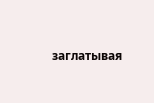заглатывая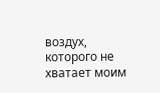воздух, которого не хватает моим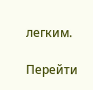легким.

Перейти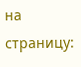на страницу: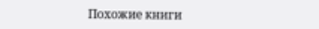Похожие книги